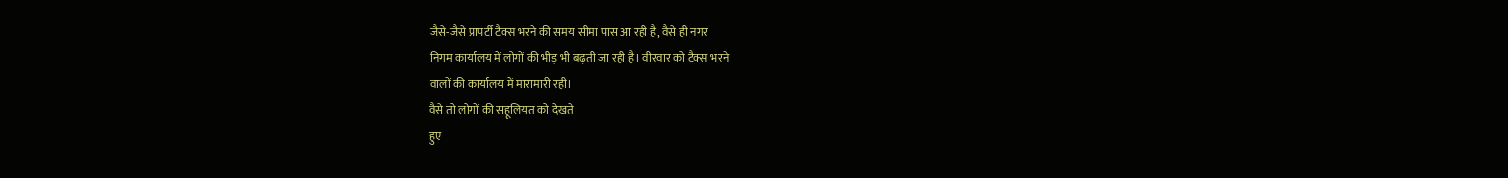जैसे-जैसे प्रापर्टी टैक्स भरने की समय सीमा पास आ रही है, वैसे ही नगर
निगम कार्यालय में लोगों की भीड़ भी बढ़ती जा रही है। वीरवार को टैक्स भरने
वालों की कार्यालय में मारामारी रही।
वैसे तो लोगों की सहूलियत को देखते
हुए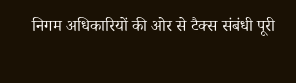निगम अधिकारियों की ओर से टैक्स संबंधी पूरी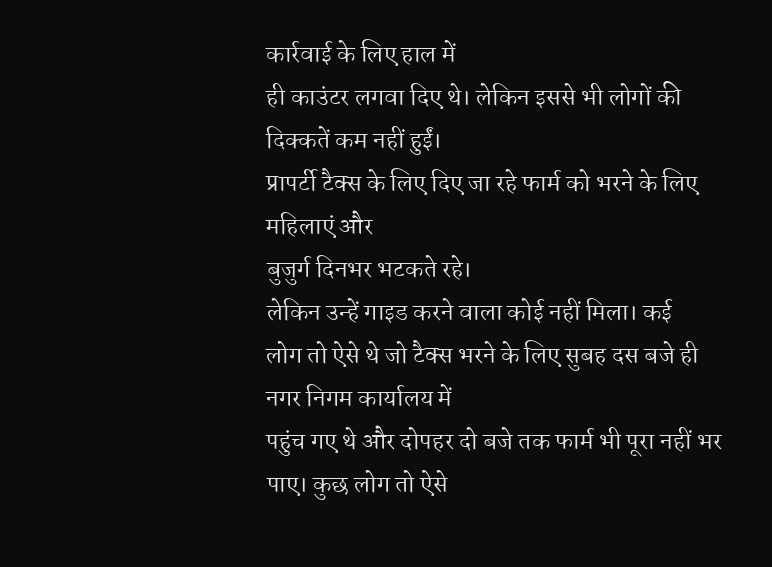कार्रवाई के लिए हाल में
ही काउंटर लगवा दिए थे। लेकिन इससे भी लोगों की दिक्कतें कम नहीं हुईं।
प्रापर्टी टैक्स के लिए दिए जा रहे फार्म को भरने के लिए महिलाएं और
बुजुर्ग दिनभर भटकते रहे।
लेकिन उन्हें गाइड करने वाला कोई नहीं मिला। कई
लोग तो ऐसे थे जो टैक्स भरने के लिए सुबह दस बजे ही नगर निगम कार्यालय में
पहुंच गए थे और दोपहर दो बजे तक फार्म भी पूरा नहीं भर पाए। कुछ लोग तो ऐसे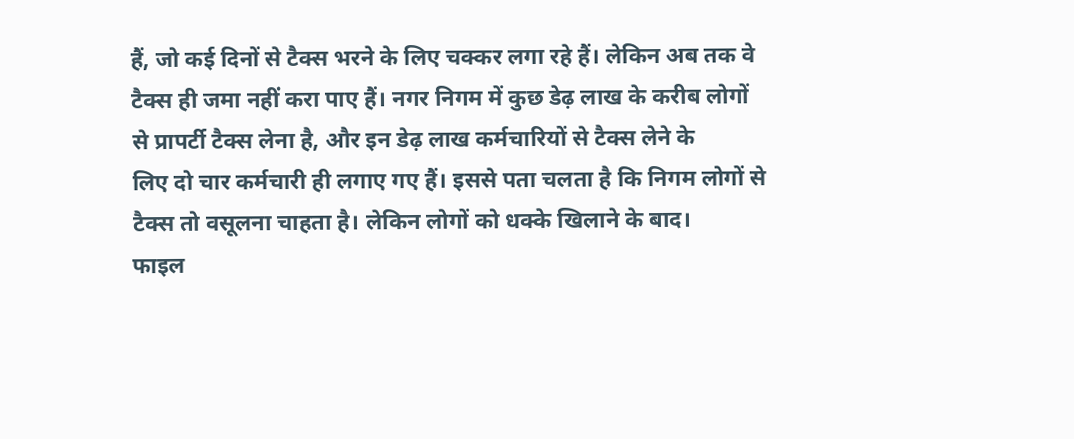हैं, जो कई दिनों से टैक्स भरने के लिए चक्कर लगा रहे हैं। लेकिन अब तक वे
टैक्स ही जमा नहीं करा पाए हैं। नगर निगम में कुछ डेढ़ लाख के करीब लोगों
से प्रापर्टी टैक्स लेना है, और इन डेढ़ लाख कर्मचारियों से टैक्स लेने के
लिए दो चार कर्मचारी ही लगाए गए हैं। इससे पता चलता है कि निगम लोगों से
टैक्स तो वसूलना चाहता है। लेकिन लोगों को धक्के खिलाने के बाद।
फाइल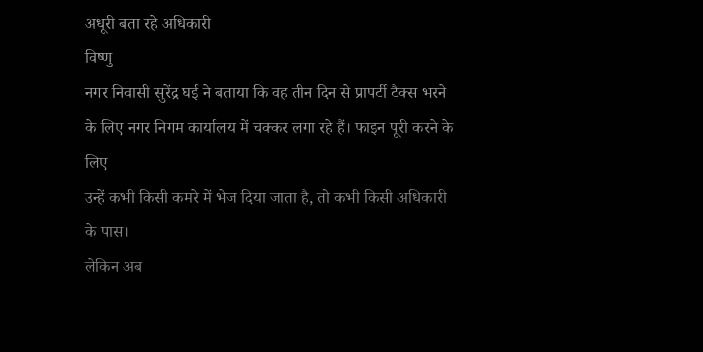अधूरी बता रहे अधिकारी
विष्णु
नगर निवासी सुरेंद्र घई ने बताया कि वह तीन दिन से प्रापर्टी टैक्स भरने
के लिए नगर निगम कार्यालय में चक्कर लगा रहे हैं। फाइन पूरी करने के लिए
उन्हें कभी किसी कमरे में भेज दिया जाता है, तो कभी किसी अधिकारी के पास।
लेकिन अब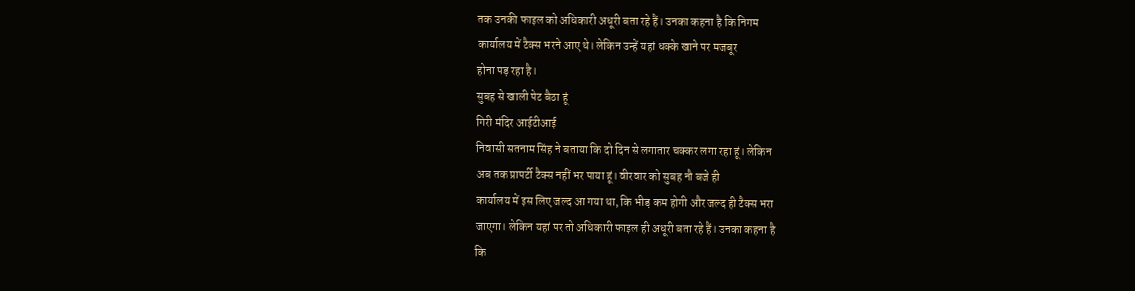तक उनकी फाइल को अधिकारी अधूरी बता रहे हैं। उनका कहना है कि निगम
कार्यालय में टैक्स भरने आए थे। लेकिन उन्हें यहां धक्के खाने पर मजबूर
होना पड़ रहा है।
सुबह से खाली पेट बैठा हूं
गिरी मंदिर आईटीआई
निवासी सतनाम सिंह ने बताया कि दो दिन से लगातार चक्कर लगा रहा हूं। लेकिन
अब तक प्रापर्टी टैक्स नहीं भर पाया हूं। वीरवार को सुबह नौ बजे ही
कार्यालय में इस लिए जल्द आ गया था, कि भीड़ कम होगी और जल्द ही टैक्स भरा
जाएगा। लेकिन यहां पर तो अधिकारी फाइल ही अधूरी बता रहे हैं। उनका कहना है
कि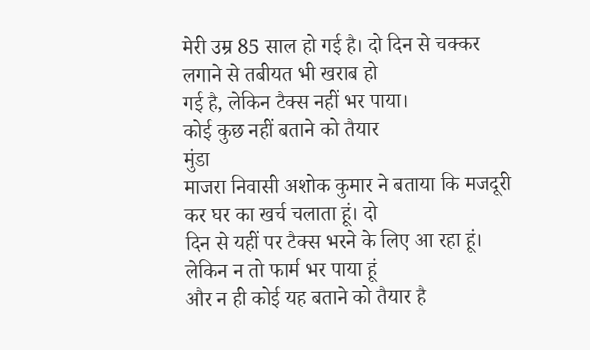मेरी उम्र 85 साल हो गई है। दो दिन से चक्कर लगाने से तबीयत भी खराब हो
गई है, लेकिन टैक्स नहीं भर पाया।
कोई कुछ नहीं बताने को तैयार
मुंडा
माजरा निवासी अशोक कुमार ने बताया कि मजदूरी कर घर का खर्च चलाता हूं। दो
दिन से यहीं पर टैक्स भरने के लिए आ रहा हूं। लेकिन न तो फार्म भर पाया हूं
और न ही कोई यह बताने को तैयार है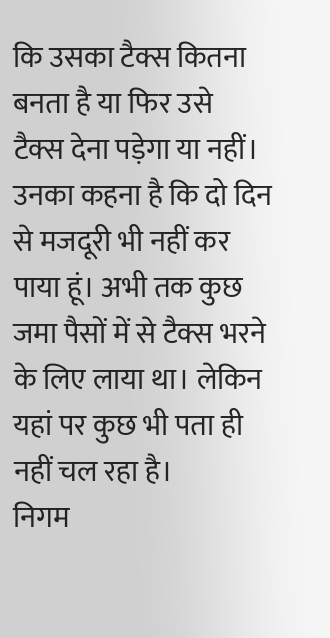कि उसका टैक्स कितना बनता है या फिर उसे
टैक्स देना पड़ेगा या नहीं। उनका कहना है कि दो दिन से मजदूरी भी नहीं कर
पाया हूं। अभी तक कुछ जमा पैसों में से टैक्स भरने के लिए लाया था। लेकिन
यहां पर कुछ भी पता ही नहीं चल रहा है।
निगम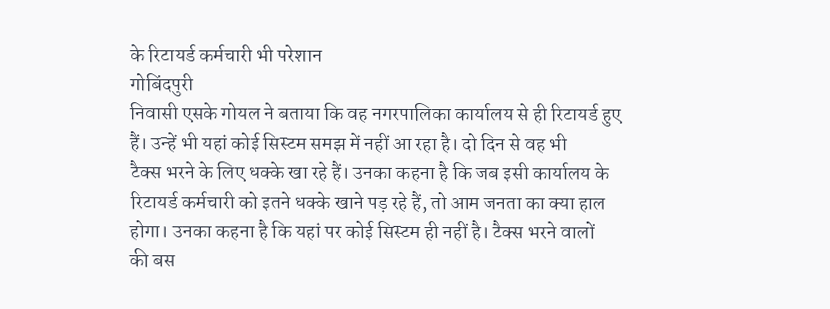के रिटायर्ड कर्मचारी भी परेशान
गोबिंदपुरी
निवासी एसके गोयल ने बताया कि वह नगरपालिका कार्यालय से ही रिटायर्ड हुए
हैं। उन्हें भी यहां कोई सिस्टम समझ में नहीं आ रहा है। दो दिन से वह भी
टैक्स भरने के लिए धक्के खा रहे हैं। उनका कहना है कि जब इसी कार्यालय के
रिटायर्ड कर्मचारी को इतने धक्के खाने पड़ रहे हैं, तो आम जनता का क्या हाल
होगा। उनका कहना है कि यहां पर कोई सिस्टम ही नहीं है। टैक्स भरने वालों
की बस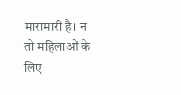मारामारी है। न तो महिलाओं के लिए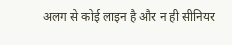अलग से कोई लाइन है और न ही सीनियर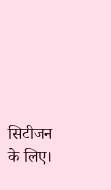सिटीजन के लिए।